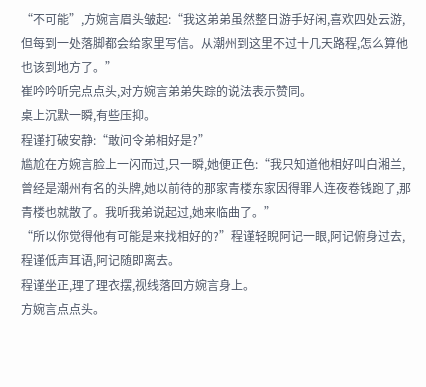“不可能”,方婉言眉头皱起:“我这弟弟虽然整日游手好闲,喜欢四处云游,但每到一处落脚都会给家里写信。从潮州到这里不过十几天路程,怎么算他也该到地方了。”
崔吟吟听完点点头,对方婉言弟弟失踪的说法表示赞同。
桌上沉默一瞬,有些压抑。
程谨打破安静:“敢问令弟相好是?”
尴尬在方婉言脸上一闪而过,只一瞬,她便正色:“我只知道他相好叫白湘兰,曾经是潮州有名的头牌,她以前待的那家青楼东家因得罪人连夜卷钱跑了,那青楼也就散了。我听我弟说起过,她来临曲了。”
“所以你觉得他有可能是来找相好的?”程谨轻睨阿记一眼,阿记俯身过去,程谨低声耳语,阿记随即离去。
程谨坐正,理了理衣摆,视线落回方婉言身上。
方婉言点点头。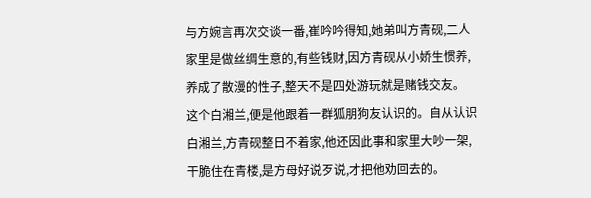与方婉言再次交谈一番,崔吟吟得知,她弟叫方青砚,二人家里是做丝绸生意的,有些钱财,因方青砚从小娇生惯养,养成了散漫的性子,整天不是四处游玩就是赌钱交友。
这个白湘兰,便是他跟着一群狐朋狗友认识的。自从认识白湘兰,方青砚整日不着家,他还因此事和家里大吵一架,干脆住在青楼,是方母好说歹说,才把他劝回去的。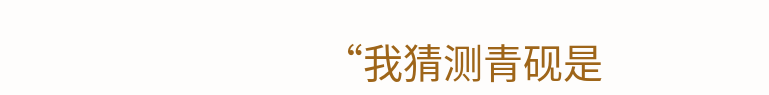“我猜测青砚是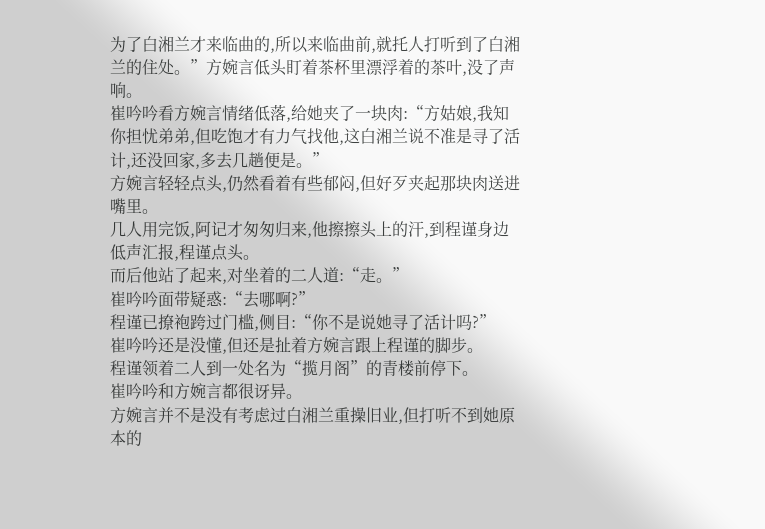为了白湘兰才来临曲的,所以来临曲前,就托人打听到了白湘兰的住处。”方婉言低头盯着茶杯里漂浮着的茶叶,没了声响。
崔吟吟看方婉言情绪低落,给她夹了一块肉:“方姑娘,我知你担忧弟弟,但吃饱才有力气找他,这白湘兰说不准是寻了活计,还没回家,多去几趟便是。”
方婉言轻轻点头,仍然看着有些郁闷,但好歹夹起那块肉送进嘴里。
几人用完饭,阿记才匆匆归来,他擦擦头上的汗,到程谨身边低声汇报,程谨点头。
而后他站了起来,对坐着的二人道:“走。”
崔吟吟面带疑惑:“去哪啊?”
程谨已撩袍跨过门槛,侧目:“你不是说她寻了活计吗?”
崔吟吟还是没懂,但还是扯着方婉言跟上程谨的脚步。
程谨领着二人到一处名为“揽月阁”的青楼前停下。
崔吟吟和方婉言都很讶异。
方婉言并不是没有考虑过白湘兰重操旧业,但打听不到她原本的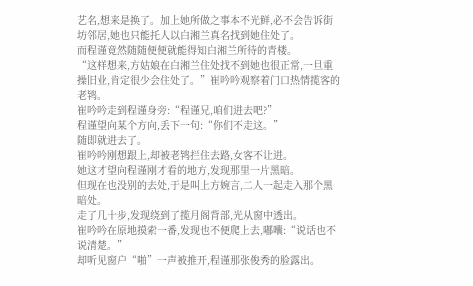艺名,想来是换了。加上她所做之事本不光鲜,必不会告诉街坊邻居,她也只能托人以白湘兰真名找到她住处了。
而程谨竟然随随便便就能得知白湘兰所待的青楼。
“这样想来,方姑娘在白湘兰住处找不到她也很正常,一旦重操旧业,肯定很少会住处了。”崔吟吟观察着门口热情揽客的老鸨。
崔吟吟走到程谨身旁:“程谨兄,咱们进去吧?”
程谨望向某个方向,丢下一句:“你们不走这。”
随即就进去了。
崔吟吟刚想跟上,却被老鸨拦住去路,女客不让进。
她这才望向程谨刚才看的地方,发现那里一片黑暗。
但现在也没别的去处,于是叫上方婉言,二人一起走入那个黑暗处。
走了几十步,发现绕到了揽月阁背部,光从窗中透出。
崔吟吟在原地摸索一番,发现也不便爬上去,嘟囔:“说话也不说清楚。”
却听见窗户“啪”一声被推开,程谨那张俊秀的脸露出。